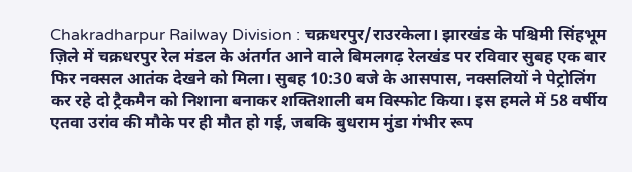Chakradharpur Railway Division : चक्रधरपुर/राउरकेला। झारखंड के पश्चिमी सिंहभूम ज़िले में चक्रधरपुर रेल मंडल के अंतर्गत आने वाले बिमलगढ़ रेलखंड पर रविवार सुबह एक बार फिर नक्सल आतंक देखने को मिला। सुबह 10:30 बजे के आसपास, नक्सलियों ने पेट्रोलिंग कर रहे दो ट्रैकमैन को निशाना बनाकर शक्तिशाली बम विस्फोट किया। इस हमले में 58 वर्षीय एतवा उरांव की मौके पर ही मौत हो गई, जबकि बुधराम मुंडा गंभीर रूप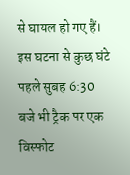से घायल हो गए हैं।
इस घटना से कुछ घंटे पहले सुबह 6:30 बजे भी ट्रैक पर एक विस्फोट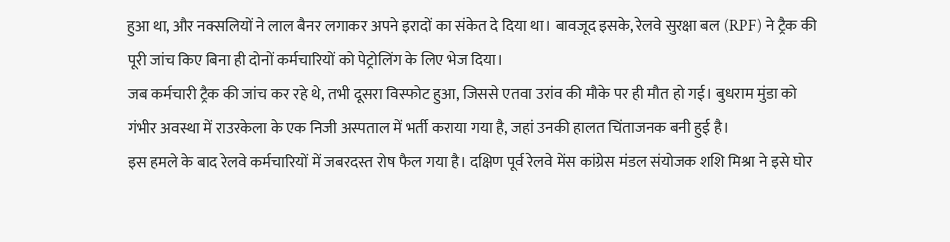हुआ था, और नक्सलियों ने लाल बैनर लगाकर अपने इरादों का संकेत दे दिया था। बावजूद इसके, रेलवे सुरक्षा बल (RPF) ने ट्रैक की पूरी जांच किए बिना ही दोनों कर्मचारियों को पेट्रोलिंग के लिए भेज दिया।
जब कर्मचारी ट्रैक की जांच कर रहे थे, तभी दूसरा विस्फोट हुआ, जिससे एतवा उरांव की मौके पर ही मौत हो गई। बुधराम मुंडा को गंभीर अवस्था में राउरकेला के एक निजी अस्पताल में भर्ती कराया गया है, जहां उनकी हालत चिंताजनक बनी हुई है।
इस हमले के बाद रेलवे कर्मचारियों में जबरदस्त रोष फैल गया है। दक्षिण पूर्व रेलवे मेंस कांग्रेस मंडल संयोजक शशि मिश्रा ने इसे घोर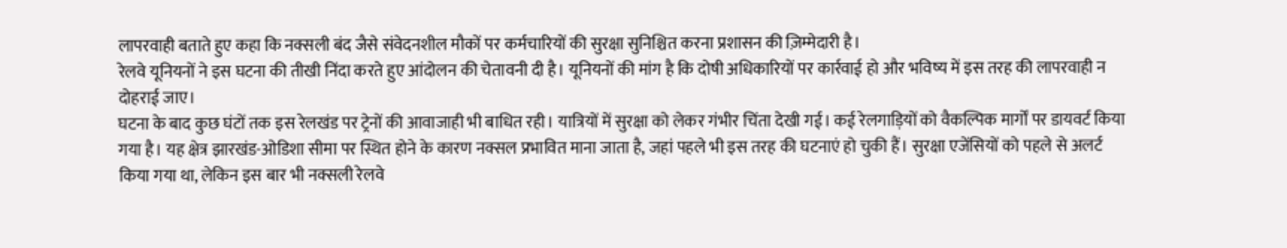लापरवाही बताते हुए कहा कि नक्सली बंद जैसे संवेदनशील मौकों पर कर्मचारियों की सुरक्षा सुनिश्चित करना प्रशासन की ज़िम्मेदारी है।
रेलवे यूनियनों ने इस घटना की तीखी निंदा करते हुए आंदोलन की चेतावनी दी है। यूनियनों की मांग है कि दोषी अधिकारियों पर कार्रवाई हो और भविष्य में इस तरह की लापरवाही न दोहराई जाए।
घटना के बाद कुछ घंटों तक इस रेलखंड पर ट्रेनों की आवाजाही भी बाधित रही। यात्रियों में सुरक्षा को लेकर गंभीर चिंता देखी गई। कई रेलगाड़ियों को वैकल्पिक मार्गों पर डायवर्ट किया गया है। यह क्षेत्र झारखंड-ओडिशा सीमा पर स्थित होने के कारण नक्सल प्रभावित माना जाता है, जहां पहले भी इस तरह की घटनाएं हो चुकी हैं। सुरक्षा एजेंसियों को पहले से अलर्ट किया गया था, लेकिन इस बार भी नक्सली रेलवे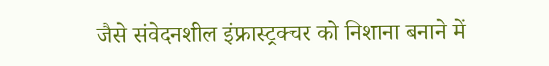जैसे संवेदनशील इंफ्रास्ट्रक्चर को निशाना बनाने में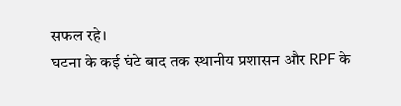सफल रहे।
घटना के कई घंटे बाद तक स्थानीय प्रशासन और RPF के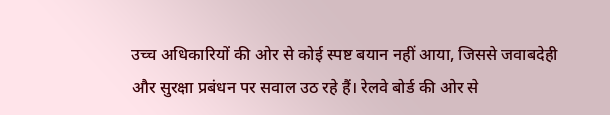उच्च अधिकारियों की ओर से कोई स्पष्ट बयान नहीं आया, जिससे जवाबदेही और सुरक्षा प्रबंधन पर सवाल उठ रहे हैं। रेलवे बोर्ड की ओर से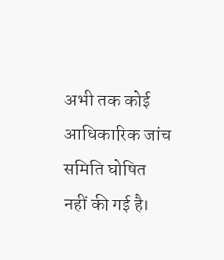अभी तक कोई आधिकारिक जांच समिति घोषित नहीं की गई है।